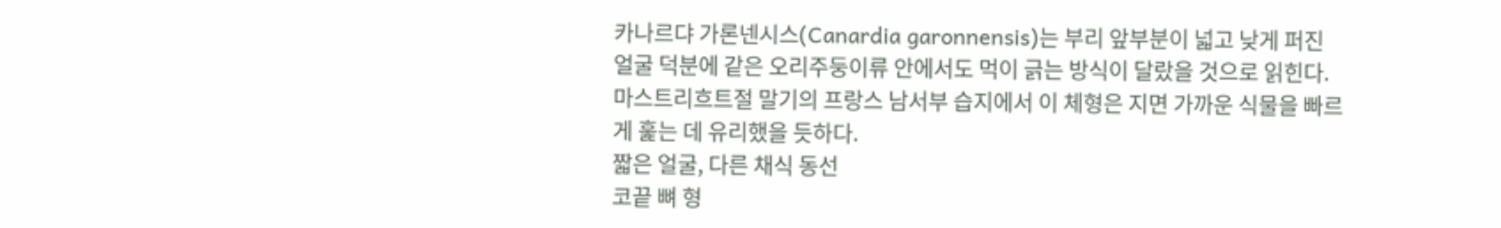카나르댜 가론넨시스(Canardia garonnensis)는 부리 앞부분이 넓고 낮게 퍼진 얼굴 덕분에 같은 오리주둥이류 안에서도 먹이 긁는 방식이 달랐을 것으로 읽힌다. 마스트리흐트절 말기의 프랑스 남서부 습지에서 이 체형은 지면 가까운 식물을 빠르게 훑는 데 유리했을 듯하다.
짧은 얼굴, 다른 채식 동선
코끝 뼈 형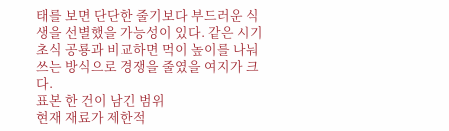태를 보면 단단한 줄기보다 부드러운 식생을 선별했을 가능성이 있다. 같은 시기 초식 공룡과 비교하면 먹이 높이를 나눠 쓰는 방식으로 경쟁을 줄였을 여지가 크다.
표본 한 건이 남긴 범위
현재 재료가 제한적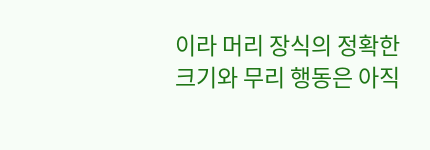이라 머리 장식의 정확한 크기와 무리 행동은 아직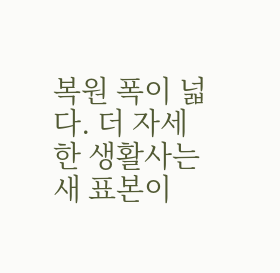복원 폭이 넓다. 더 자세한 생활사는 새 표본이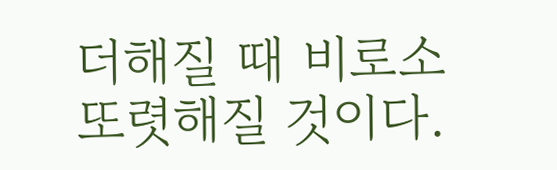더해질 때 비로소 또렷해질 것이다.